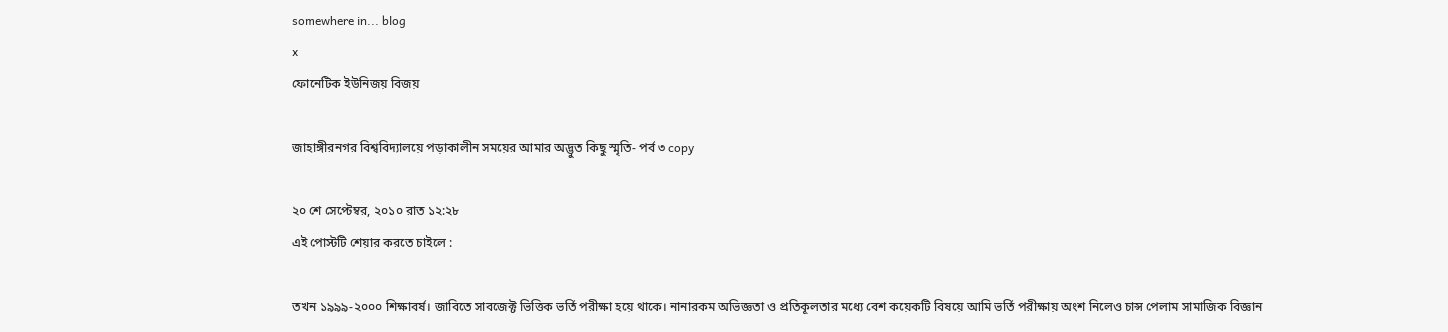somewhere in... blog
x
ফোনেটিক ইউনিজয় বিজয়

জাহাঙ্গীরনগর বিশ্ববিদ্যালয়ে পড়াকালীন সময়ের আমার অদ্ভুত কিছু স্মৃতি- পর্ব ৩ copy

২০ শে সেপ্টেম্বর, ২০১০ রাত ১২:২৮
এই পোস্টটি শেয়ার করতে চাইলে :

তখন ১৯৯৯-২০০০ শিক্ষাবর্ষ। জাবিতে সাবজেক্ট ভিত্তিক ভর্তি পরীক্ষা হয়ে থাকে। নানারকম অভিজ্ঞতা ও প্রতিকূলতার মধ্যে বেশ কয়েকটি বিষয়ে আমি ভর্তি পরীক্ষায় অংশ নিলেও চান্স পেলাম সামাজিক বিজ্ঞান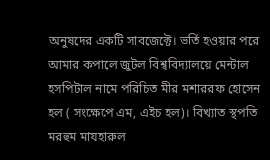অনুষদের একটি সাবজেক্টে। ভর্তি হওয়ার পরে আমার কপালে জুটল বিশ্ববিদ্যালয়ে মেন্টাল হসপিটাল নামে পরিচিত মীর মশাররফ হোসেন হল ( সংক্ষেপে এম, এইচ হল)। বিখ্যাত স্থপতি মরহুম মাযহারুল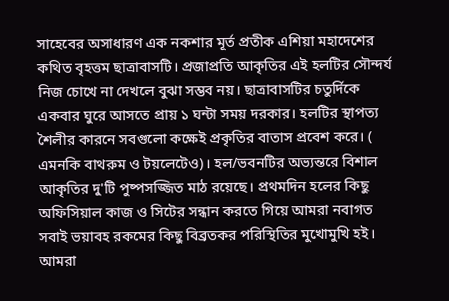সাহেবের অসাধারণ এক নকশার মূর্ত প্রতীক এশিয়া মহাদেশের কথিত বৃহত্তম ছাত্রাবাসটি। প্রজাপ্রতি আকৃতির এই হলটির সৌন্দর্য নিজ চোখে না দেখলে বুঝা সম্ভব নয়। ছাত্রাবাসটির চতুর্দিকে একবার ঘুরে আসতে প্রায় ১ ঘন্টা সময় দরকার। হলটির স্থাপত্য শৈলীর কারনে সবগুলো কক্ষেই প্রকৃতির বাতাস প্রবেশ করে। ( এমনকি বাথরুম ও টয়লেটেও)। হল/ভবনটির অভ্যন্তরে বিশাল আকৃতির দু'টি পুষ্পসজ্জিত মাঠ রয়েছে। প্রথমদিন হলের কিছু অফিসিয়াল কাজ ও সিটের সন্ধান করতে গিয়ে আমরা নবাগত সবাই ভয়াবহ রকমের কিছু বিব্রতকর পরিস্থিতির মুখোমুখি হই। আমরা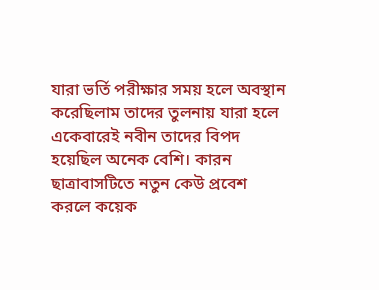যারা ভর্তি পরীক্ষার সময় হলে অবস্থান করেছিলাম তাদের তুলনায় যারা হলে একেবারেই নবীন তাদের বিপদ হয়েছিল অনেক বেশি। কারন ছাত্রাবাসটিতে নতুন কেউ প্রবেশ করলে কয়েক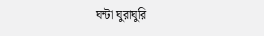ঘন্টা ঘুরাঘুরি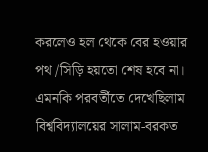করলেও হল থেকে বের হওয়ার পথ /সিড়ি হয়তো শেষ হবে না। এমনকি পরবর্তীতে দেখেছিলাম বিশ্ববিদ্যালয়ের সালাম-বরকত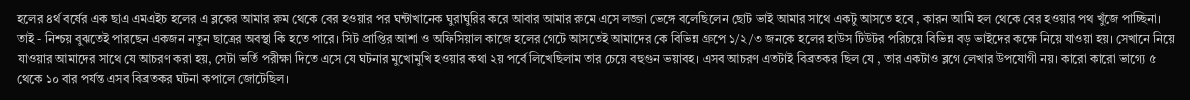হলের ৪র্থ বর্ষের এক ছাএ এমএইচ হলের এ ব্লকের আমার রুম থেকে বের হওয়ার পর ঘন্টাখানেক ঘুরাঘুরির করে আবার আমার রুমে এসে লজ্জা ভেঙ্গে বলেছিলেন ছোট ভাই আমার সাথে একটু আসতে হবে , কারন আমি হল থেকে বের হওয়ার পথ খুঁজে পাচ্ছিনা। তাই - নিশ্চয় বুঝতেই পারছেন একজন নতুন ছাত্রের অবস্থা কি হতে পারে। সিট প্রাপ্তির আশা ও অফিসিয়াল কাজে হলের গেটে আসতেই আমাদের কে বিভিন্ন গ্রুপে ১/২/৩ জনকে হলের হাউস টিউটর পরিচয়ে বিভিন্ন বড় ভাইদের কক্ষে নিয়ে যাওয়া হয়। সেখানে নিয়ে যাওয়ার আমাদের সাথে যে আচরণ করা হয়, সেটা ভর্তি পরীক্ষা দিতে এসে যে ঘটনার মুখোমুখি হওয়ার কথা ২য় পর্বে লিখেছিলাম তার চেয়ে বহুগুন ভয়াবহ। এসব আচরণ এতটাই বিব্রতকর ছিল যে , তার একটাও ব্লগে লেখার উপযোগী নয়। কারো কারো ভাগ্যে ৫ থেকে ১০ বার পর্যন্ত এসব বিব্রতকর ঘটনা কপালে জোটেছিল।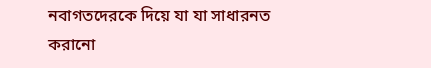নবাগতদেরকে দিয়ে যা যা সাধারনত করানো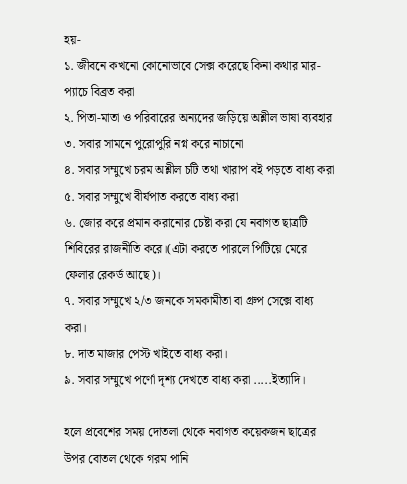হয়-
১. জীবনে কখনো কোনোভাবে সেক্স করেছে কিনা কথার মার-প্যাচে বিব্রত করা
২. পিতা-মাতা ও পরিবারের অন্যদের জড়িয়ে অশ্লীল ভাষা ব্যবহার
৩. সবার সামনে পুরোপুরি নগ্ন করে নাচানো
৪. সবার সম্মুখে চরম অশ্লীল চটি তথা খারাপ বই পড়তে বাধ্য করা
৫. সবার সম্মুখে বীর্যপাত করতে বাধ্য করা
৬. জোর করে প্রমান করানোর চেষ্টা করা যে নবাগত ছাত্রটি শিবিরের রাজনীতি করে।(এটা করতে পারলে পিটিয়ে মেরে ফেলার রেকর্ড আছে)।
৭. সবার সম্মুখে ২/৩ জনকে সমকামীতা বা গ্রুপ সেক্সে বাধ্য করা।
৮. দাত মাজার পেস্ট খাইতে বাধ্য করা।
৯. সবার সম্মুখে পর্ণো দৃশ্য দেখতে বাধ্য করা .....ইত্যাদি।

হলে প্রবেশের সময় দোতলা থেকে নবাগত কয়েকজন ছাত্রের উপর বোতল থেকে গরম পানি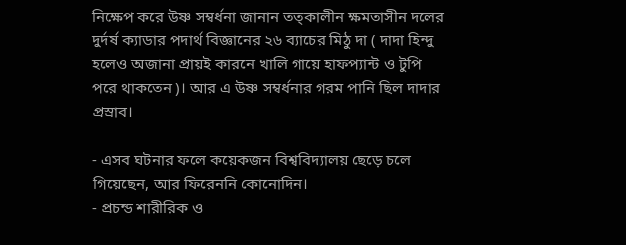নিক্ষেপ করে উষ্ণ সম্বর্ধনা জানান তত্কালীন ক্ষমতাসীন দলের দুর্দর্ষ ক্যাডার পদার্থ বিজ্ঞানের ২৬ ব্যাচের মিঠু দা ( দাদা হিন্দু হলেও অজানা প্রায়ই কারনে খালি গায়ে হাফপ্যান্ট ও টুপি পরে থাকতেন)। আর এ উষ্ণ সম্বর্ধনার গরম পানি ছিল দাদার প্রস্রাব।

- এসব ঘটনার ফলে কয়েকজন বিশ্ববিদ্যালয় ছেড়ে চলে গিয়েছেন, আর ফিরেননি কোনোদিন।
- প্রচন্ড শারীরিক ও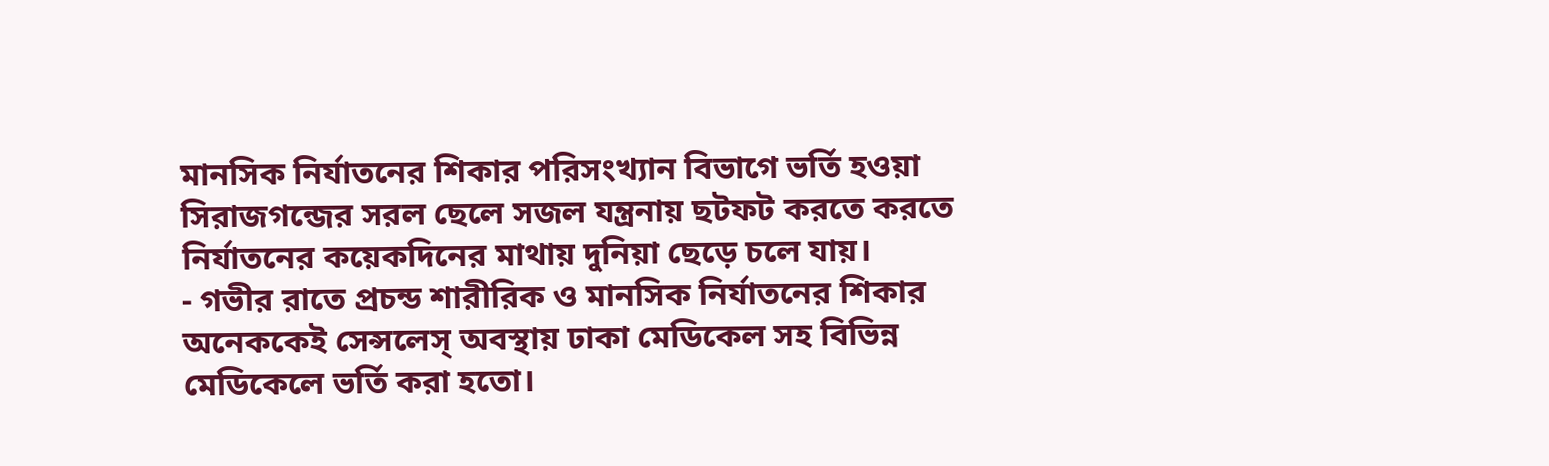মানসিক নির্যাতনের শিকার পরিসংখ্যান বিভাগে ভর্তি হওয়া সিরাজগন্জের সরল ছেলে সজল যন্ত্রনায় ছটফট করতে করতে নির্যাতনের কয়েকদিনের মাথায় দুনিয়া ছেড়ে চলে যায়।
- গভীর রাতে প্রচন্ড শারীরিক ও মানসিক নির্যাতনের শিকার অনেককেই সেন্সলেস্ অবস্থায় ঢাকা মেডিকেল সহ বিভিন্ন মেডিকেলে ভর্তি করা হতো।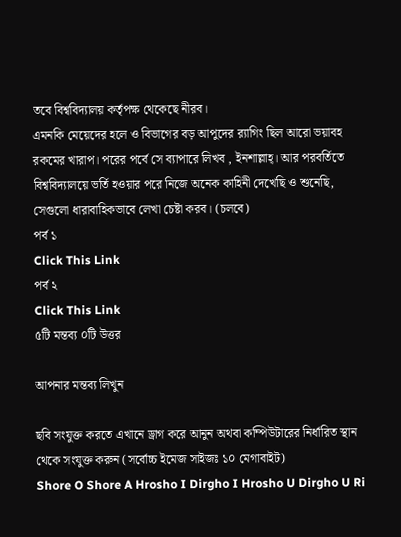তবে বিশ্ববিদ্যালয় কর্তৃপক্ষ থেকেছে নীরব।
এমনকি মেয়েদের হলে ও বিভাগের বড় আপুদের র‍্যাগিং ছিল আরো ভয়াবহ রকমের খারাপ। পরের পর্বে সে ব্যাপারে লিখব , ইনশাল্লাহ্। আর পরবর্তিতে বিশ্ববিদ্যালয়ে ভর্তি হওয়ার পরে নিজে অনেক কাহিনী দেখেছি ও শুনেছি, সেগুলো ধারাবাহিকভাবে লেখা চেষ্টা করব। (চলবে)
পর্ব ১
Click This Link
পর্ব ২
Click This Link
৫টি মন্তব্য ০টি উত্তর

আপনার মন্তব্য লিখুন

ছবি সংযুক্ত করতে এখানে ড্রাগ করে আনুন অথবা কম্পিউটারের নির্ধারিত স্থান থেকে সংযুক্ত করুন (সর্বোচ্চ ইমেজ সাইজঃ ১০ মেগাবাইট)
Shore O Shore A Hrosho I Dirgho I Hrosho U Dirgho U Ri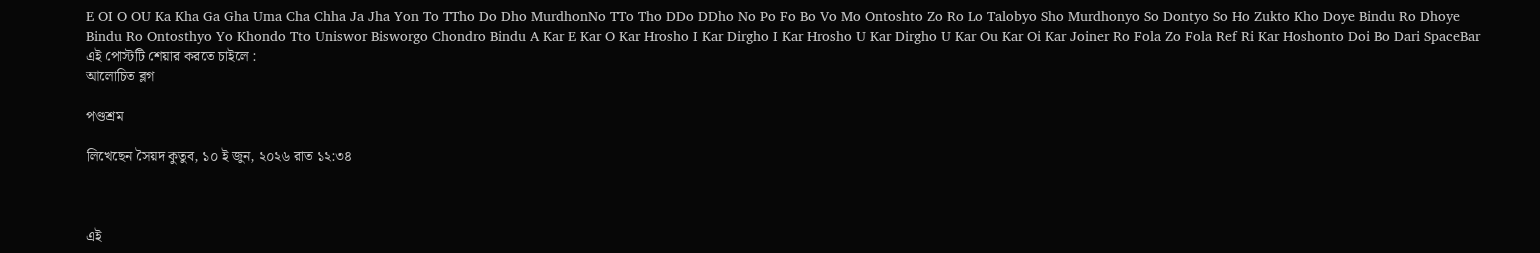E OI O OU Ka Kha Ga Gha Uma Cha Chha Ja Jha Yon To TTho Do Dho MurdhonNo TTo Tho DDo DDho No Po Fo Bo Vo Mo Ontoshto Zo Ro Lo Talobyo Sho Murdhonyo So Dontyo So Ho Zukto Kho Doye Bindu Ro Dhoye Bindu Ro Ontosthyo Yo Khondo Tto Uniswor Bisworgo Chondro Bindu A Kar E Kar O Kar Hrosho I Kar Dirgho I Kar Hrosho U Kar Dirgho U Kar Ou Kar Oi Kar Joiner Ro Fola Zo Fola Ref Ri Kar Hoshonto Doi Bo Dari SpaceBar
এই পোস্টটি শেয়ার করতে চাইলে :
আলোচিত ব্লগ

পণ্ডশ্রম

লিখেছেন সৈয়দ কুতুব, ১০ ই জুন, ২০২৬ রাত ১২:৩৪



এই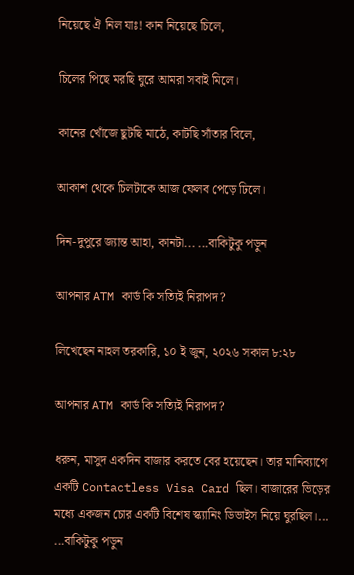নিয়েছে ঐ নিল যাঃ! কান নিয়েছে চিলে,

চিলের পিছে মরছি ঘুরে আমরা সবাই মিলে।

কানের খোঁজে ছুটছি মাঠে, কাটছি সাঁতার বিলে,

আকাশ থেকে চিলটাকে আজ ফেলব পেড়ে ঢিলে।

দিন-দুপুরে জ্যান্ত আহা, কানটা... ...বাকিটুকু পড়ুন

আপনার ATM কার্ড কি সত্যিই নিরাপদ?

লিখেছেন নাহল তরকারি, ১০ ই জুন, ২০২৬ সকাল ৮:২৮

আপনার ATM কার্ড কি সত্যিই নিরাপদ?

ধরুন, মাসুদ একদিন বাজার করতে বের হয়েছেন। তার মানিব্যাগে একটি Contactless Visa Card ছিল। বাজারের ভিড়ের মধ্যে একজন চোর একটি বিশেষ স্ক্যানিং ডিভাইস নিয়ে ঘুরছিল।... ...বাকিটুকু পড়ুন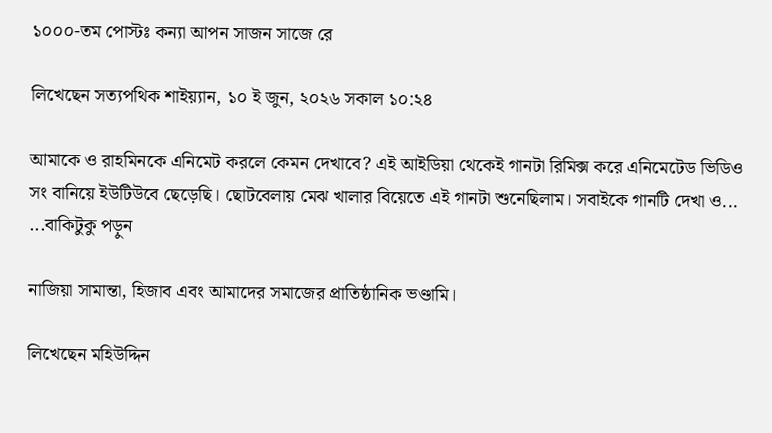১০০০-তম পোস্টঃ কন্যা আপন সাজন সাজে রে

লিখেছেন সত্যপথিক শাইয়্যান, ১০ ই জুন, ২০২৬ সকাল ১০:২৪

আমাকে ও রাহমিনকে এনিমেট করলে কেমন দেখাবে? এই আইডিয়া থেকেই গানটা রিমিক্স করে এনিমেটেড ভিডিও সং বানিয়ে ইউটিউবে ছেড়েছি। ছোটবেলায় মেঝ খালার বিয়েতে এই গানটা শুনেছিলাম। সবাইকে গানটি দেখা ও... ...বাকিটুকু পড়ুন

নাজিয়া সামান্তা, হিজাব এবং আমাদের সমাজের প্রাতিষ্ঠানিক ভণ্ডামি।

লিখেছেন মহিউদ্দিন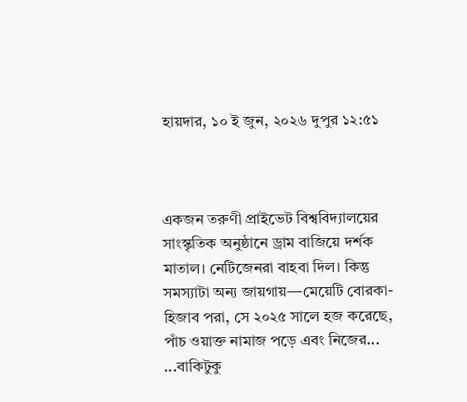হায়দার, ১০ ই জুন, ২০২৬ দুপুর ১২:৫১



একজন তরুণী প্রাইভেট বিশ্ববিদ্যালয়ের সাংস্কৃতিক অনুষ্ঠানে ড্রাম বাজিয়ে দর্শক মাতাল। নেটিজেনরা বাহবা দিল। কিন্তু সমস্যাটা অন্য জায়গায়—মেয়েটি বোরকা-হিজাব পরা, সে ২০২৫ সালে হজ করেছে, পাঁচ ওয়াক্ত নামাজ পড়ে এবং নিজের... ...বাকিটুকু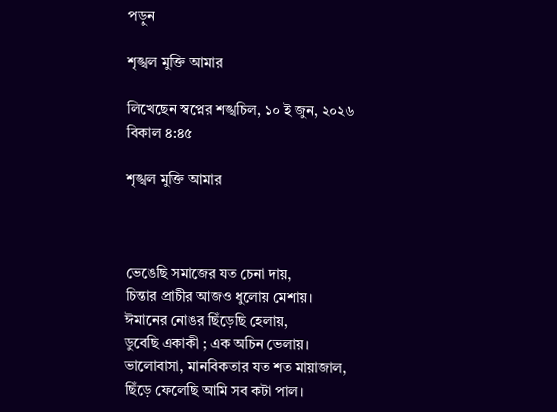পড়ুন

শৃঙ্খল মুক্তি আমার

লিখেছেন স্বপ্নের শঙ্খচিল, ১০ ই জুন, ২০২৬ বিকাল ৪:৪৫

শৃঙ্খল মুক্তি আমার



ভেঙেছি সমাজের যত চেনা দায়,
চিন্তার প্রাচীর আজও ধুলোয় মেশায়।
ঈমানের নোঙর ছিঁড়েছি হেলায়,
ডুবেছি একাকী ; এক অচিন ভেলায়।
ভালোবাসা, মানবিকতার যত শত মায়াজাল,
ছিঁড়ে ফেলেছি আমি সব কটা পাল।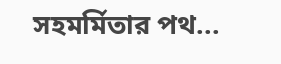সহমর্মিতার পথ...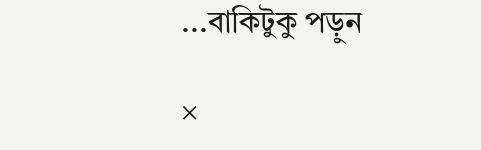...বাকিটুকু পড়ুন

×